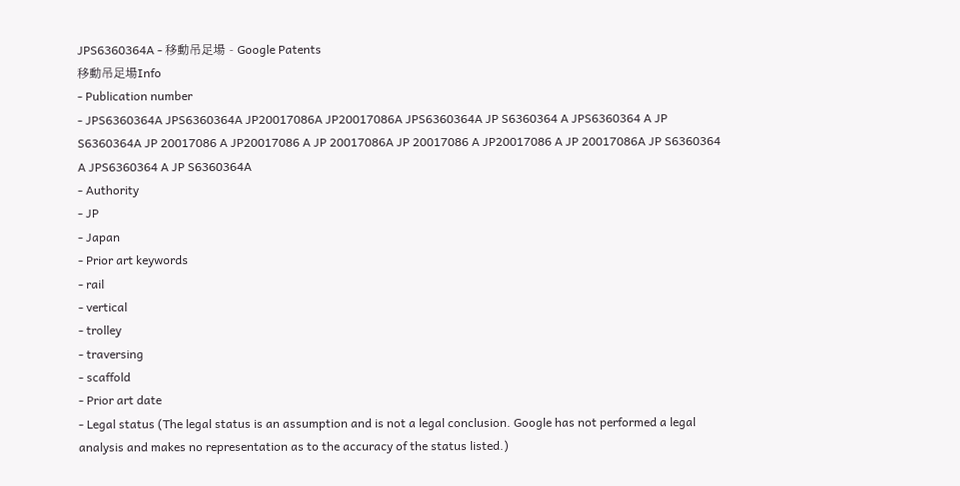JPS6360364A - 移動吊足場 - Google Patents
移動吊足場Info
- Publication number
- JPS6360364A JPS6360364A JP20017086A JP20017086A JPS6360364A JP S6360364 A JPS6360364 A JP S6360364A JP 20017086 A JP20017086 A JP 20017086A JP 20017086 A JP20017086 A JP 20017086A JP S6360364 A JPS6360364 A JP S6360364A
- Authority
- JP
- Japan
- Prior art keywords
- rail
- vertical
- trolley
- traversing
- scaffold
- Prior art date
- Legal status (The legal status is an assumption and is not a legal conclusion. Google has not performed a legal analysis and makes no representation as to the accuracy of the status listed.)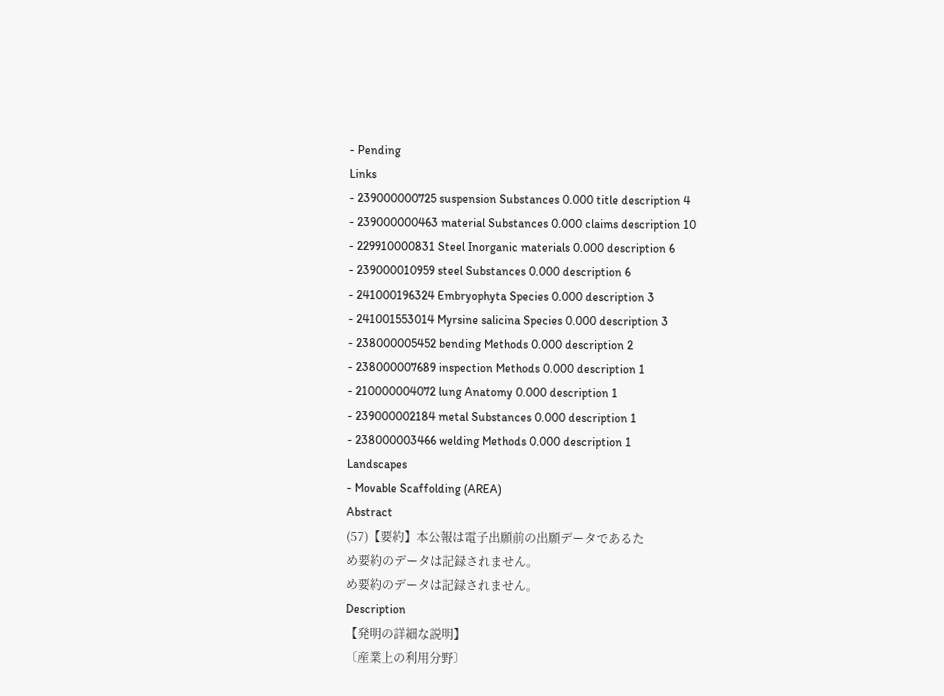- Pending
Links
- 239000000725 suspension Substances 0.000 title description 4
- 239000000463 material Substances 0.000 claims description 10
- 229910000831 Steel Inorganic materials 0.000 description 6
- 239000010959 steel Substances 0.000 description 6
- 241000196324 Embryophyta Species 0.000 description 3
- 241001553014 Myrsine salicina Species 0.000 description 3
- 238000005452 bending Methods 0.000 description 2
- 238000007689 inspection Methods 0.000 description 1
- 210000004072 lung Anatomy 0.000 description 1
- 239000002184 metal Substances 0.000 description 1
- 238000003466 welding Methods 0.000 description 1
Landscapes
- Movable Scaffolding (AREA)
Abstract
(57)【要約】本公報は電子出願前の出願データであるた
め要約のデータは記録されません。
め要約のデータは記録されません。
Description
【発明の詳細な説明】
〔産業上の利用分野〕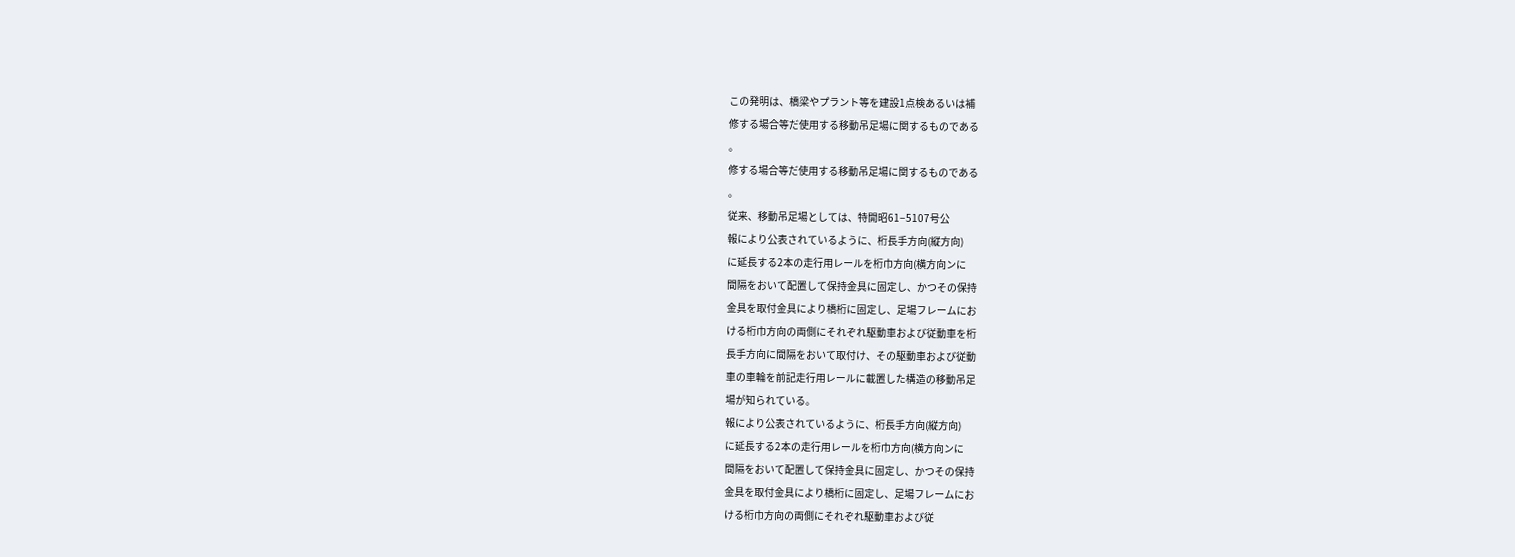この発明は、橋梁やプラント等を建設1点検あるいは補
修する場合等だ使用する移動吊足場に関するものである
。
修する場合等だ使用する移動吊足場に関するものである
。
従来、移動吊足場としては、特開昭61−5107号公
報により公表されているように、桁長手方向(縦方向)
に延長する2本の走行用レールを桁巾方向(横方向ンに
間隔をおいて配置して保持金具に固定し、かつその保持
金具を取付金具により橋桁に固定し、足場フレームにお
ける桁巾方向の両側にそれぞれ駆動車および従動車を桁
長手方向に間隔をおいて取付け、その駆動車および従動
車の車輪を前記走行用レールに載置した構造の移動吊足
場が知られている。
報により公表されているように、桁長手方向(縦方向)
に延長する2本の走行用レールを桁巾方向(横方向ンに
間隔をおいて配置して保持金具に固定し、かつその保持
金具を取付金具により橋桁に固定し、足場フレームにお
ける桁巾方向の両側にそれぞれ駆動車および従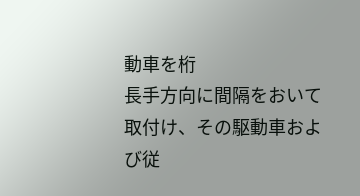動車を桁
長手方向に間隔をおいて取付け、その駆動車および従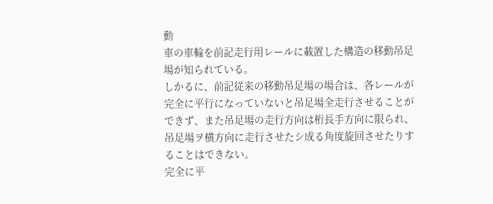動
車の車輪を前記走行用レールに載置した構造の移動吊足
場が知られている。
しかるに、前記従来の移動吊足場の場合は、各レールが
完全に平行になっていないと吊足場全走行させることが
できず、また吊足場の走行方向は桁長手方向に限られ、
吊足場ヲ横方向に走行させたシ成る角度旋回させたりす
ることはできない。
完全に平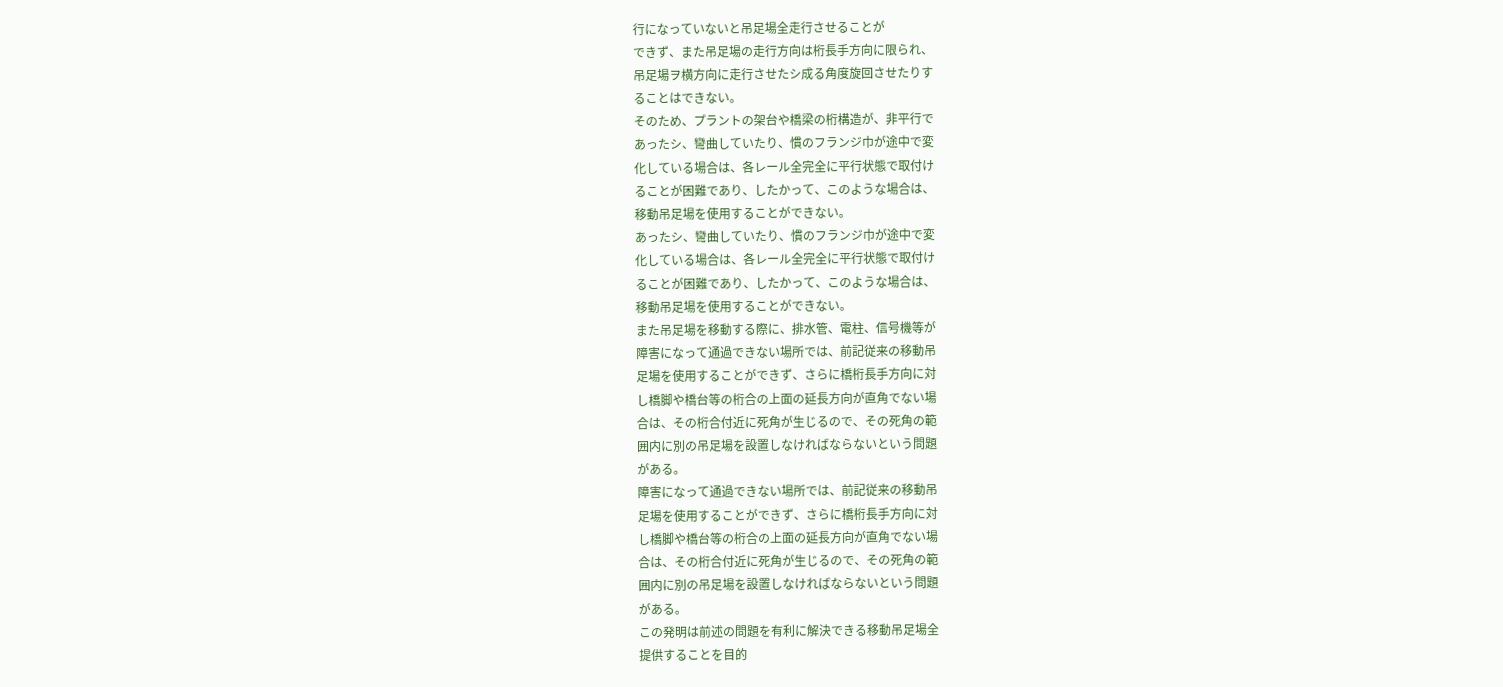行になっていないと吊足場全走行させることが
できず、また吊足場の走行方向は桁長手方向に限られ、
吊足場ヲ横方向に走行させたシ成る角度旋回させたりす
ることはできない。
そのため、プラントの架台や橋梁の桁構造が、非平行で
あったシ、彎曲していたり、慣のフランジ巾が途中で変
化している場合は、各レール全完全に平行状態で取付け
ることが困難であり、したかって、このような場合は、
移動吊足場を使用することができない。
あったシ、彎曲していたり、慣のフランジ巾が途中で変
化している場合は、各レール全完全に平行状態で取付け
ることが困難であり、したかって、このような場合は、
移動吊足場を使用することができない。
また吊足場を移動する際に、排水管、電柱、信号機等が
障害になって通過できない場所では、前記従来の移動吊
足場を使用することができず、さらに橋桁長手方向に対
し橋脚や橋台等の桁合の上面の延長方向が直角でない場
合は、その桁合付近に死角が生じるので、その死角の範
囲内に別の吊足場を設置しなければならないという問題
がある。
障害になって通過できない場所では、前記従来の移動吊
足場を使用することができず、さらに橋桁長手方向に対
し橋脚や橋台等の桁合の上面の延長方向が直角でない場
合は、その桁合付近に死角が生じるので、その死角の範
囲内に別の吊足場を設置しなければならないという問題
がある。
この発明は前述の問題を有利に解決できる移動吊足場全
提供することを目的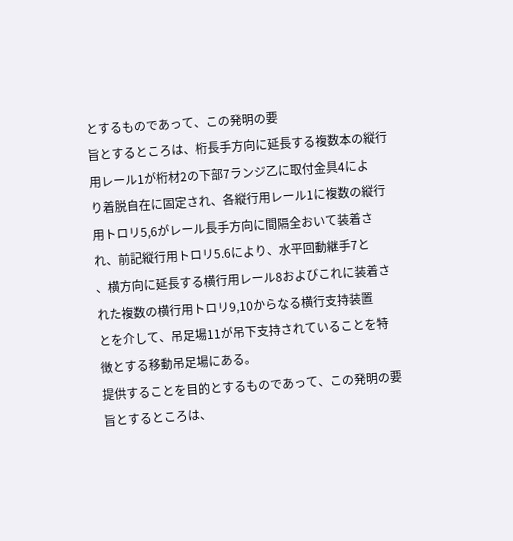とするものであって、この発明の要
旨とするところは、桁長手方向に延長する複数本の縦行
用レール1が桁材2の下部7ランジ乙に取付金具4によ
り着脱自在に固定され、各縦行用レール1に複数の縦行
用トロリ5,6がレール長手方向に間隔全おいて装着さ
れ、前記縦行用トロリ5.6により、水平回動継手7と
、横方向に延長する横行用レール8およびこれに装着さ
れた複数の横行用トロリ9,10からなる横行支持装置
とを介して、吊足場11が吊下支持されていることを特
徴とする移動吊足場にある。
提供することを目的とするものであって、この発明の要
旨とするところは、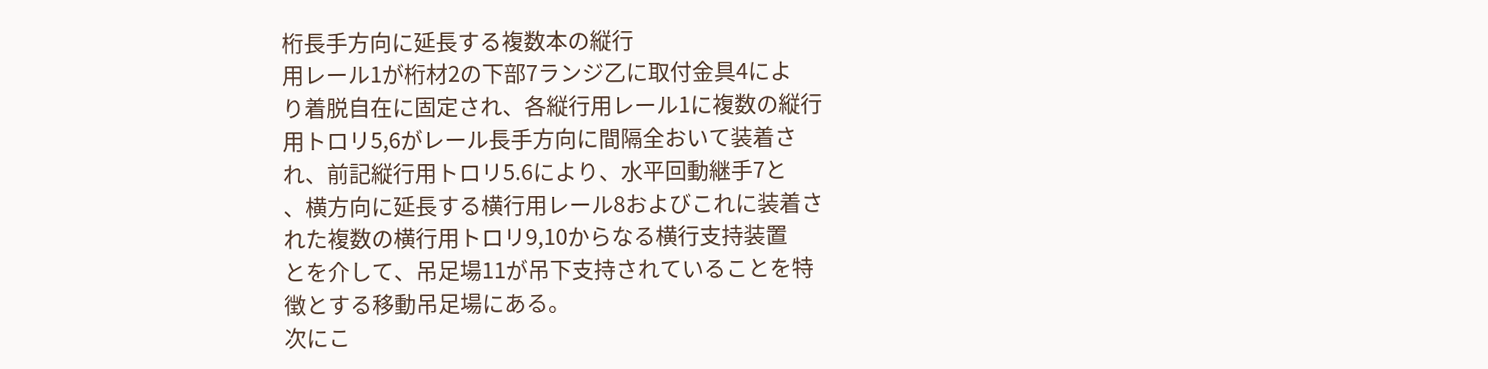桁長手方向に延長する複数本の縦行
用レール1が桁材2の下部7ランジ乙に取付金具4によ
り着脱自在に固定され、各縦行用レール1に複数の縦行
用トロリ5,6がレール長手方向に間隔全おいて装着さ
れ、前記縦行用トロリ5.6により、水平回動継手7と
、横方向に延長する横行用レール8およびこれに装着さ
れた複数の横行用トロリ9,10からなる横行支持装置
とを介して、吊足場11が吊下支持されていることを特
徴とする移動吊足場にある。
次にこ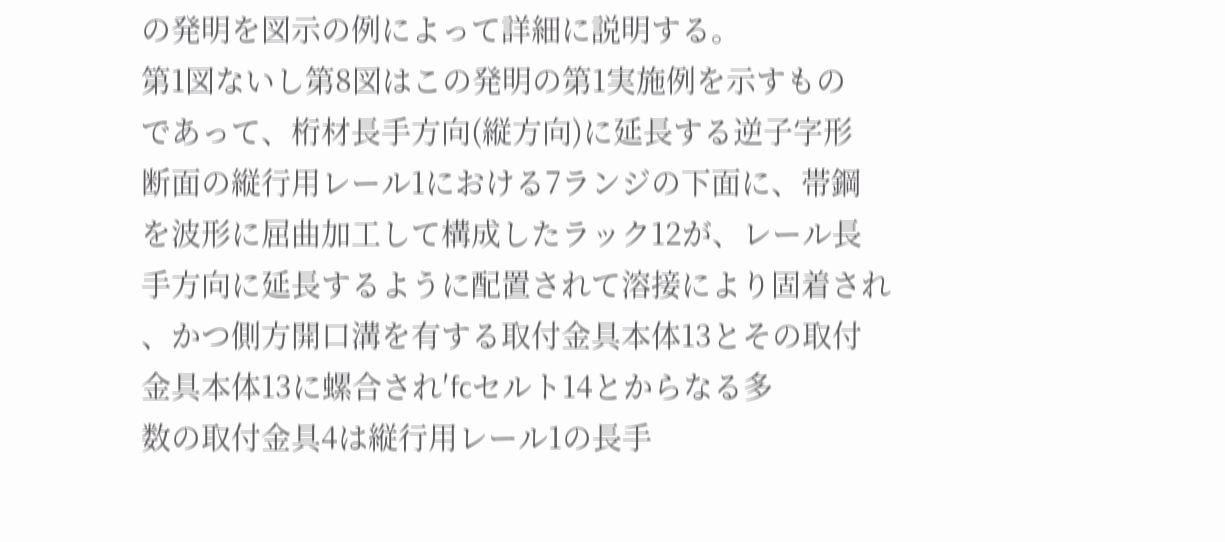の発明を図示の例によって詳細に説明する。
第1図ないし第8図はこの発明の第1実施例を示すもの
であって、桁材長手方向(縦方向)に延長する逆子字形
断面の縦行用レール1における7ランジの下面に、帯鋼
を波形に屈曲加工して構成したラック12が、レール長
手方向に延長するように配置されて溶接により固着され
、かつ側方開口溝を有する取付金具本体13とその取付
金具本体13に螺合され′fcセルト14とからなる多
数の取付金具4は縦行用レール1の長手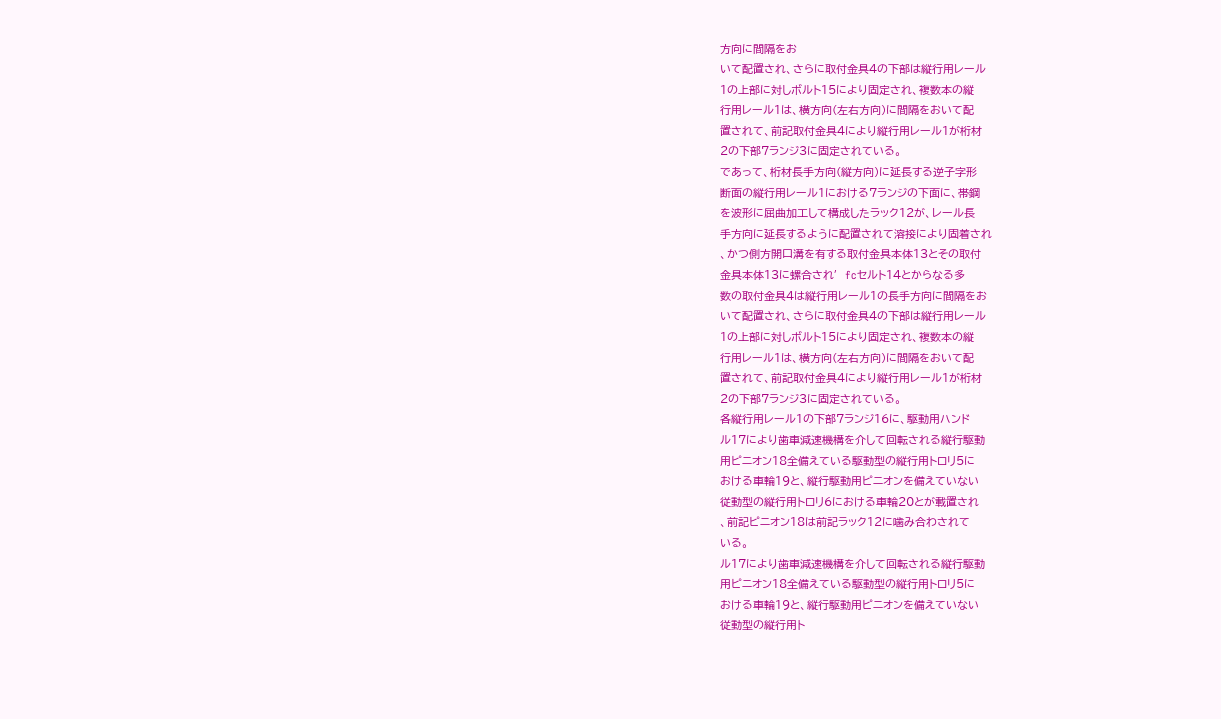方向に間隔をお
いて配置され、さらに取付金具4の下部は縦行用レール
1の上部に対しボルト15により固定され、複数本の縦
行用レール1は、横方向(左右方向)に間隔をおいて配
置されて、前記取付金具4により縦行用レール1が桁材
2の下部7ランジ3に固定されている。
であって、桁材長手方向(縦方向)に延長する逆子字形
断面の縦行用レール1における7ランジの下面に、帯鋼
を波形に屈曲加工して構成したラック12が、レール長
手方向に延長するように配置されて溶接により固着され
、かつ側方開口溝を有する取付金具本体13とその取付
金具本体13に螺合され′fcセルト14とからなる多
数の取付金具4は縦行用レール1の長手方向に間隔をお
いて配置され、さらに取付金具4の下部は縦行用レール
1の上部に対しボルト15により固定され、複数本の縦
行用レール1は、横方向(左右方向)に間隔をおいて配
置されて、前記取付金具4により縦行用レール1が桁材
2の下部7ランジ3に固定されている。
各縦行用レール1の下部7ランジ16に、駆動用ハンド
ル17により歯車減速機構を介して回転される縦行駆動
用ピニオン18全備えている駆動型の縦行用トロリ5に
おける車輪19と、縦行駆動用ピニオンを備えていない
従動型の縦行用トロリ6における車輪20とが載置され
、前記ピニオン18は前記ラック12に噛み合わされて
いる。
ル17により歯車減速機構を介して回転される縦行駆動
用ピニオン18全備えている駆動型の縦行用トロリ5に
おける車輪19と、縦行駆動用ピニオンを備えていない
従動型の縦行用ト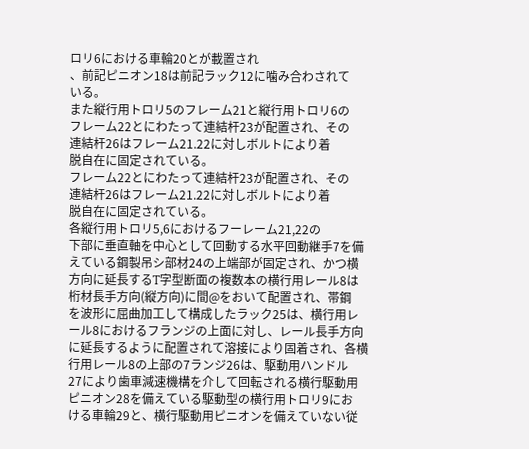ロリ6における車輪20とが載置され
、前記ピニオン18は前記ラック12に噛み合わされて
いる。
また縦行用トロリ5のフレーム21と縦行用トロリ6の
フレーム22とにわたって連結杆23が配置され、その
連結杆26はフレーム21.22に対しボルトにより着
脱自在に固定されている。
フレーム22とにわたって連結杆23が配置され、その
連結杆26はフレーム21.22に対しボルトにより着
脱自在に固定されている。
各縦行用トロリ5,6におけるフーレーム21,22の
下部に垂直軸を中心として回動する水平回動継手7を備
えている鋼製吊シ部材24の上端部が固定され、かつ横
方向に延長するT字型断面の複数本の横行用レール8は
桁材長手方向(縦方向)に間@をおいて配置され、帯鋼
を波形に屈曲加工して構成したラック25は、横行用レ
ール8におけるフランジの上面に対し、レール長手方向
に延長するように配置されて溶接により固着され、各横
行用レール8の上部の7ランジ26は、駆動用ハンドル
27により歯車減速機構を介して回転される横行駆動用
ピニオン28を備えている駆動型の横行用トロリ9にお
ける車輪29と、横行駆動用ピニオンを備えていない従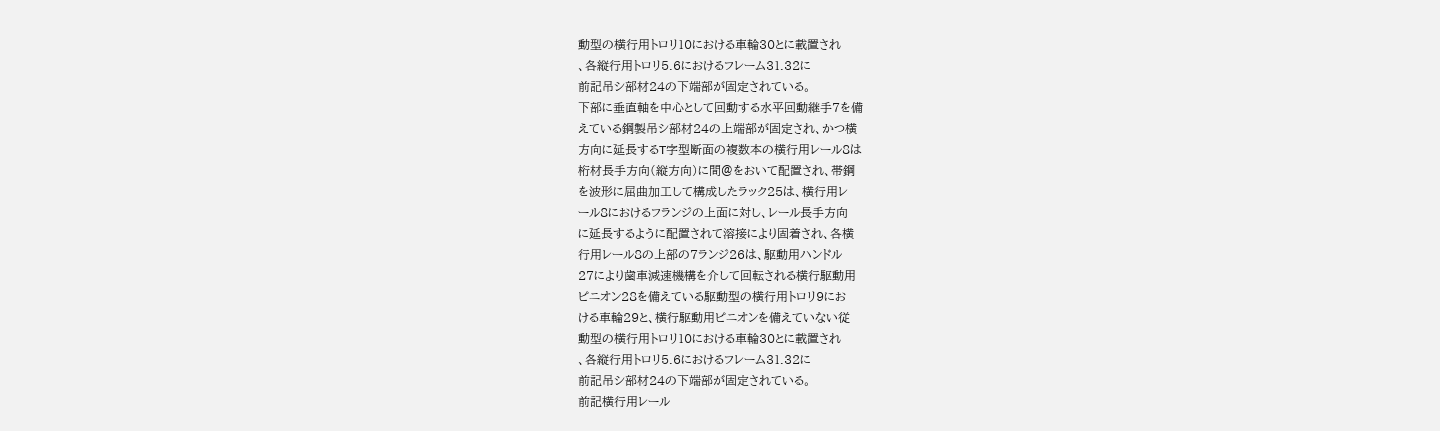動型の横行用トロリ10における車輪30とに載置され
、各縦行用トロリ5.6におけるフレーム31.32に
前記吊シ部材24の下端部が固定されている。
下部に垂直軸を中心として回動する水平回動継手7を備
えている鋼製吊シ部材24の上端部が固定され、かつ横
方向に延長するT字型断面の複数本の横行用レール8は
桁材長手方向(縦方向)に間@をおいて配置され、帯鋼
を波形に屈曲加工して構成したラック25は、横行用レ
ール8におけるフランジの上面に対し、レール長手方向
に延長するように配置されて溶接により固着され、各横
行用レール8の上部の7ランジ26は、駆動用ハンドル
27により歯車減速機構を介して回転される横行駆動用
ピニオン28を備えている駆動型の横行用トロリ9にお
ける車輪29と、横行駆動用ピニオンを備えていない従
動型の横行用トロリ10における車輪30とに載置され
、各縦行用トロリ5.6におけるフレーム31.32に
前記吊シ部材24の下端部が固定されている。
前記横行用レール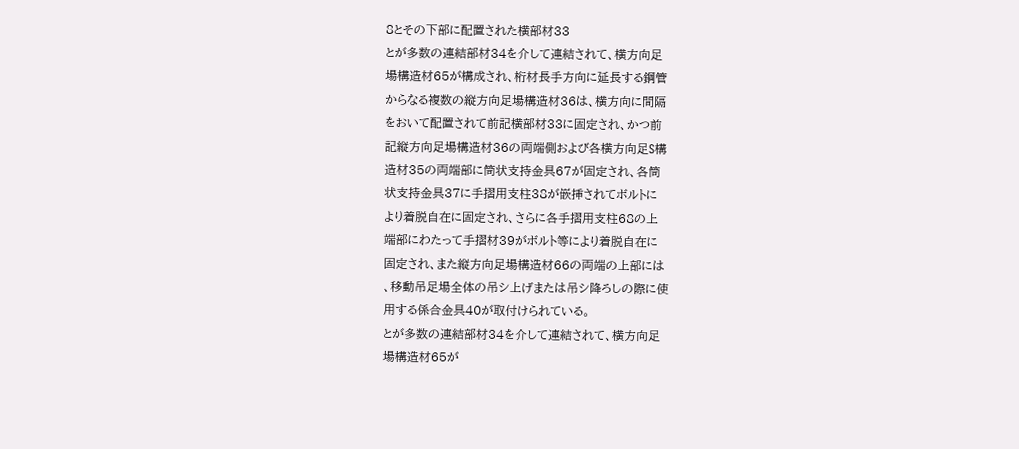8とその下部に配置された横部材33
とが多数の連結部材34を介して連結されて、横方向足
場構造材65が構成され、桁材長手方向に延長する鋼管
からなる複数の縦方向足場構造材36は、横方向に間隔
をおいて配置されて前記横部材33に固定され、かつ前
記縦方向足場構造材36の両端側および各横方向足S構
造材35の両端部に筒状支持金具67が固定され、各筒
状支持金具37に手摺用支柱38が嵌挿されてボルトに
より着脱自在に固定され、さらに各手摺用支柱68の上
端部にわたって手摺材39がボルト等により着脱自在に
固定され、また縦方向足場構造材66の両端の上部には
、移動吊足場全体の吊シ上げまたは吊シ降ろしの際に使
用する係合金具40が取付けられている。
とが多数の連結部材34を介して連結されて、横方向足
場構造材65が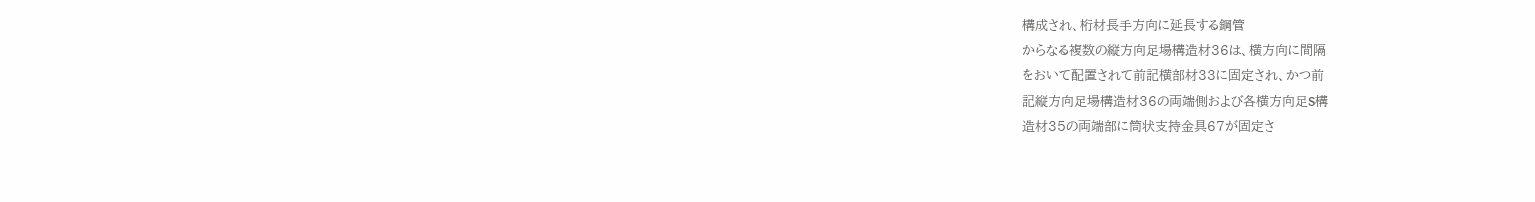構成され、桁材長手方向に延長する鋼管
からなる複数の縦方向足場構造材36は、横方向に間隔
をおいて配置されて前記横部材33に固定され、かつ前
記縦方向足場構造材36の両端側および各横方向足S構
造材35の両端部に筒状支持金具67が固定さ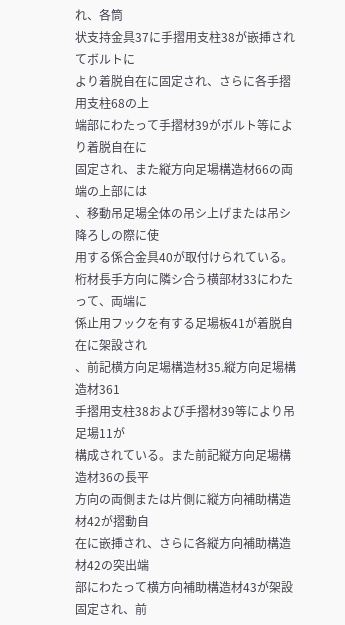れ、各筒
状支持金具37に手摺用支柱38が嵌挿されてボルトに
より着脱自在に固定され、さらに各手摺用支柱68の上
端部にわたって手摺材39がボルト等により着脱自在に
固定され、また縦方向足場構造材66の両端の上部には
、移動吊足場全体の吊シ上げまたは吊シ降ろしの際に使
用する係合金具40が取付けられている。
桁材長手方向に隣シ合う横部材33にわたって、両端に
係止用フックを有する足場板41が着脱自在に架設され
、前記横方向足場構造材35.縦方向足場構造材361
手摺用支柱38および手摺材39等により吊足場11が
構成されている。また前記縦方向足場構造材36の長平
方向の両側または片側に縦方向補助構造材42が摺動自
在に嵌挿され、さらに各縦方向補助構造材42の突出端
部にわたって横方向補助構造材43が架設固定され、前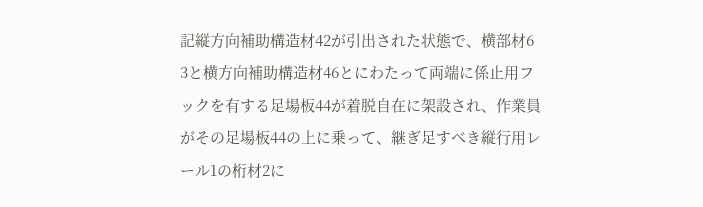記縦方向補助構造材42が引出された状態で、横部材6
3と横方向補助構造材46とにわたって両端に係止用フ
ックを有する足場板44が着脱自在に架設され、作業員
がその足場板44の上に乗って、継ぎ足すべき縦行用レ
ール1の桁材2に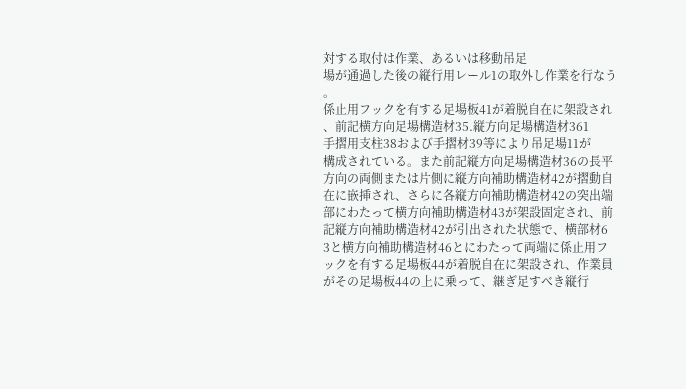対する取付は作業、あるいは移動吊足
場が通過した後の縦行用レール1の取外し作業を行なう
。
係止用フックを有する足場板41が着脱自在に架設され
、前記横方向足場構造材35.縦方向足場構造材361
手摺用支柱38および手摺材39等により吊足場11が
構成されている。また前記縦方向足場構造材36の長平
方向の両側または片側に縦方向補助構造材42が摺動自
在に嵌挿され、さらに各縦方向補助構造材42の突出端
部にわたって横方向補助構造材43が架設固定され、前
記縦方向補助構造材42が引出された状態で、横部材6
3と横方向補助構造材46とにわたって両端に係止用フ
ックを有する足場板44が着脱自在に架設され、作業員
がその足場板44の上に乗って、継ぎ足すべき縦行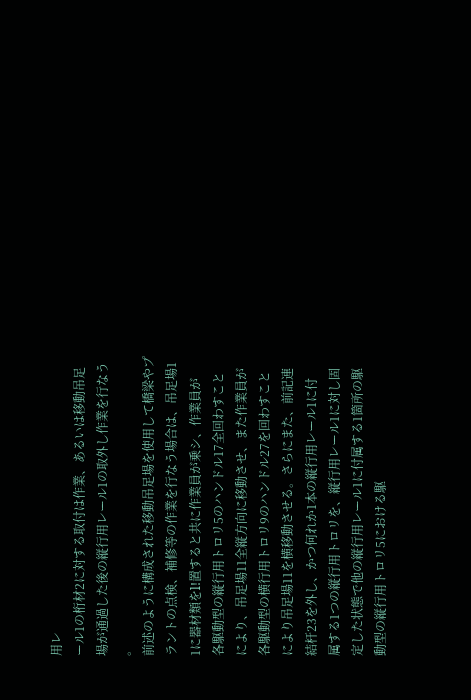用レ
ール1の桁材2に対する取付は作業、あるいは移動吊足
場が通過した後の縦行用レール1の取外し作業を行なう
。
前述のように構成された移動吊足場を使用して橋梁やプ
ラントの点検、補修等の作業を行なう場合は、吊足場1
1に器材類をl!置すると共に作業員が乗シ、作業員が
各駆動型の縦行用トロリ5のハンドル17全回わすこと
により、吊足場11全縦方向に移動させ、また作業員が
各駆動型の横行用トロリ9のハンドル27を回わすこと
により吊足場11を横移動させる。さらにまた、前記連
結杆23を外し、かつ何れか1本の縦行用レール1に付
属する1つの縦行用トロリを、縦行用レール1に対し固
定した状態で他の縦行用レール1に付属する1箇所の駆
動型の縦行用トロリ5における駆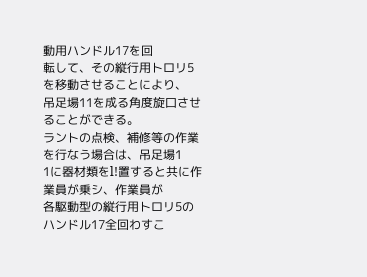動用ハンドル17を回
転して、その縦行用トロリ5を移動させることにより、
吊足場11を成る角度旋口させることができる。
ラントの点検、補修等の作業を行なう場合は、吊足場1
1に器材類をl!置すると共に作業員が乗シ、作業員が
各駆動型の縦行用トロリ5のハンドル17全回わすこ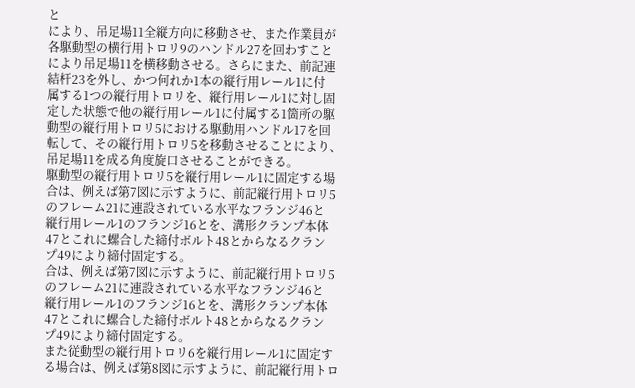と
により、吊足場11全縦方向に移動させ、また作業員が
各駆動型の横行用トロリ9のハンドル27を回わすこと
により吊足場11を横移動させる。さらにまた、前記連
結杆23を外し、かつ何れか1本の縦行用レール1に付
属する1つの縦行用トロリを、縦行用レール1に対し固
定した状態で他の縦行用レール1に付属する1箇所の駆
動型の縦行用トロリ5における駆動用ハンドル17を回
転して、その縦行用トロリ5を移動させることにより、
吊足場11を成る角度旋口させることができる。
駆動型の縦行用トロリ5を縦行用レール1に固定する場
合は、例えば第7図に示すように、前記縦行用トロリ5
のフレーム21に連設されている水平なフランジ46と
縦行用レール1のフランジ16とを、溝形クランプ本体
47とこれに螺合した締付ボルト48とからなるクラン
プ49により締付固定する。
合は、例えば第7図に示すように、前記縦行用トロリ5
のフレーム21に連設されている水平なフランジ46と
縦行用レール1のフランジ16とを、溝形クランプ本体
47とこれに螺合した締付ボルト48とからなるクラン
プ49により締付固定する。
また従動型の縦行用トロリ6を縦行用レール1に固定す
る場合は、例えば第8図に示すように、前記縦行用トロ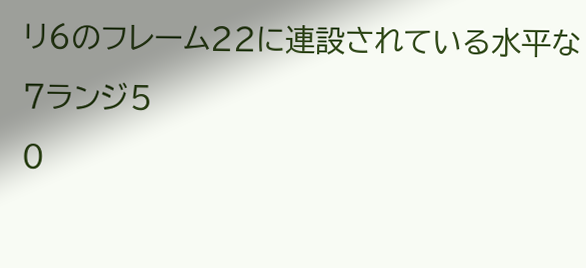リ6のフレーム22に連設されている水平な7ランジ5
0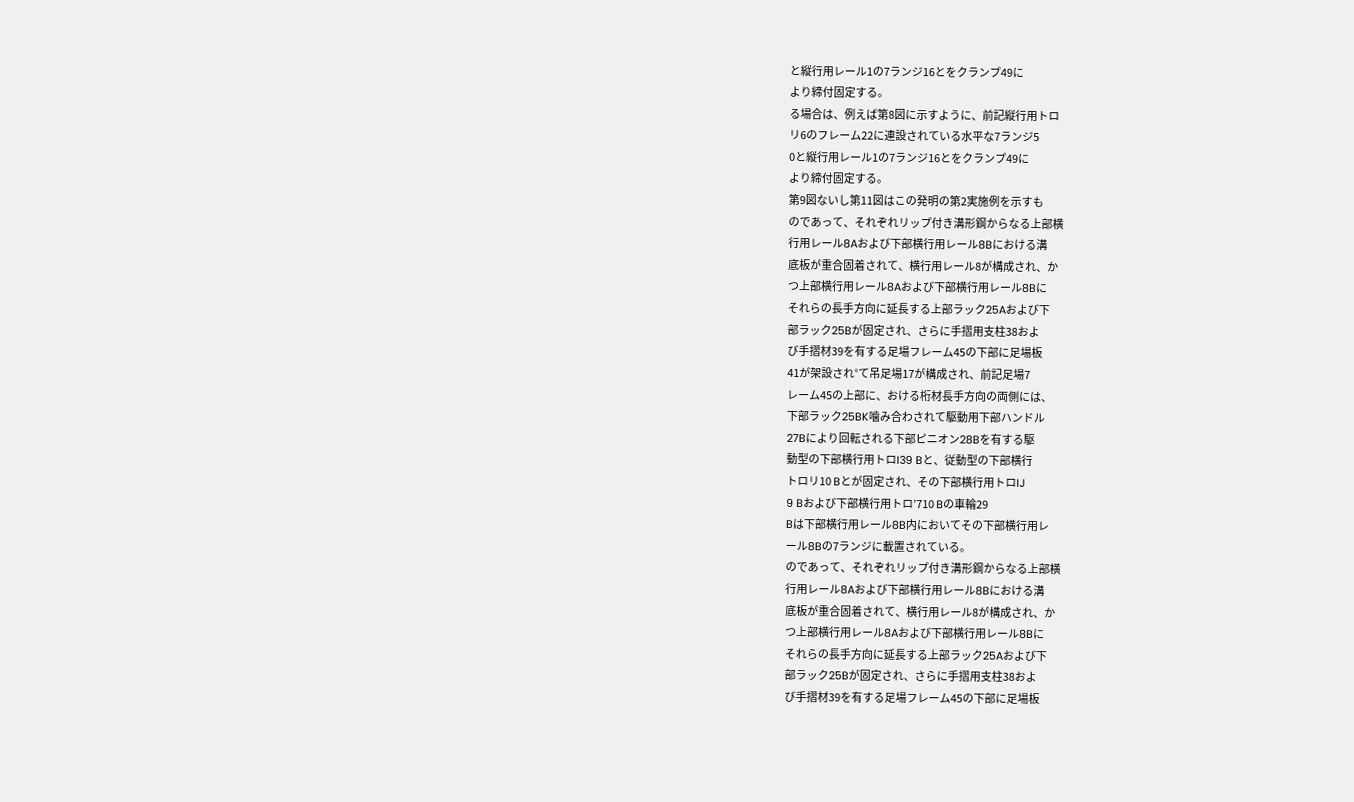と縦行用レール1の7ランジ16とをクランプ49に
より締付固定する。
る場合は、例えば第8図に示すように、前記縦行用トロ
リ6のフレーム22に連設されている水平な7ランジ5
0と縦行用レール1の7ランジ16とをクランプ49に
より締付固定する。
第9図ないし第11図はこの発明の第2実施例を示すも
のであって、それぞれリップ付き溝形鋼からなる上部横
行用レール8Aおよび下部横行用レール8Bにおける溝
底板が重合固着されて、横行用レール8が構成され、か
つ上部横行用レール8Aおよび下部横行用レール8Bに
それらの長手方向に延長する上部ラック25Aおよび下
部ラック25Bが固定され、さらに手摺用支柱38およ
び手摺材39を有する足場フレーム45の下部に足場板
41が架設され°て吊足場17が構成され、前記足場7
レーム45の上部に、おける桁材長手方向の両側には、
下部ラック25BK噛み合わされて駆動用下部ハンドル
27Bにより回転される下部ピニオン28Bを有する駆
動型の下部横行用トロI39 Bと、従動型の下部横行
トロリ10 Bとが固定され、その下部横行用トロIJ
9 Bおよび下部横行用トロ’710 Bの車輪29
Bは下部横行用レール8B内においてその下部横行用レ
ール8Bの7ランジに載置されている。
のであって、それぞれリップ付き溝形鋼からなる上部横
行用レール8Aおよび下部横行用レール8Bにおける溝
底板が重合固着されて、横行用レール8が構成され、か
つ上部横行用レール8Aおよび下部横行用レール8Bに
それらの長手方向に延長する上部ラック25Aおよび下
部ラック25Bが固定され、さらに手摺用支柱38およ
び手摺材39を有する足場フレーム45の下部に足場板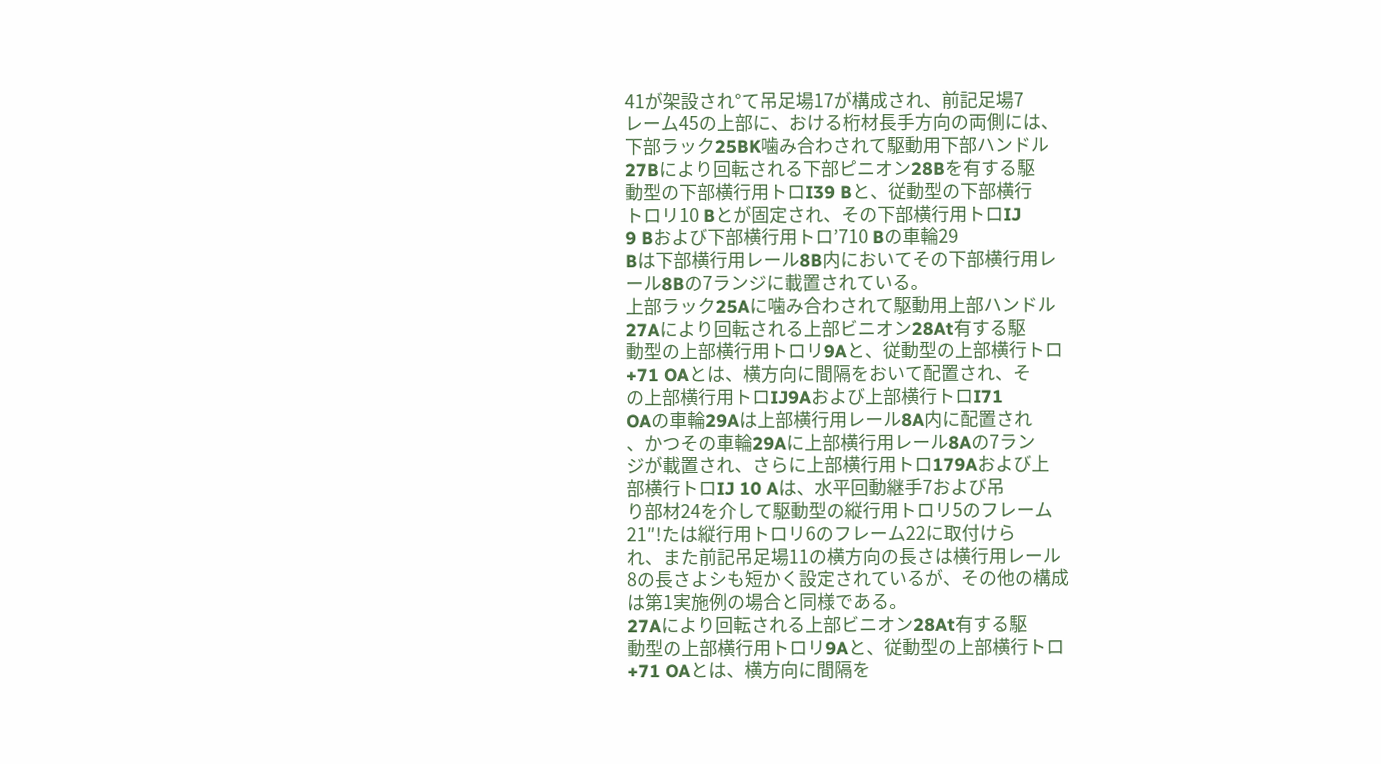41が架設され°て吊足場17が構成され、前記足場7
レーム45の上部に、おける桁材長手方向の両側には、
下部ラック25BK噛み合わされて駆動用下部ハンドル
27Bにより回転される下部ピニオン28Bを有する駆
動型の下部横行用トロI39 Bと、従動型の下部横行
トロリ10 Bとが固定され、その下部横行用トロIJ
9 Bおよび下部横行用トロ’710 Bの車輪29
Bは下部横行用レール8B内においてその下部横行用レ
ール8Bの7ランジに載置されている。
上部ラック25Aに噛み合わされて駆動用上部ハンドル
27Aにより回転される上部ビニオン28At有する駆
動型の上部横行用トロリ9Aと、従動型の上部横行トロ
+71 OAとは、横方向に間隔をおいて配置され、そ
の上部横行用トロIJ9Aおよび上部横行トロI71
OAの車輪29Aは上部横行用レール8A内に配置され
、かつその車輪29Aに上部横行用レール8Aの7ラン
ジが載置され、さらに上部横行用トロ179Aおよび上
部横行トロIJ 10 Aは、水平回動継手7および吊
り部材24を介して駆動型の縦行用トロリ5のフレーム
21″!たは縦行用トロリ6のフレーム22に取付けら
れ、また前記吊足場11の横方向の長さは横行用レール
8の長さよシも短かく設定されているが、その他の構成
は第1実施例の場合と同様である。
27Aにより回転される上部ビニオン28At有する駆
動型の上部横行用トロリ9Aと、従動型の上部横行トロ
+71 OAとは、横方向に間隔を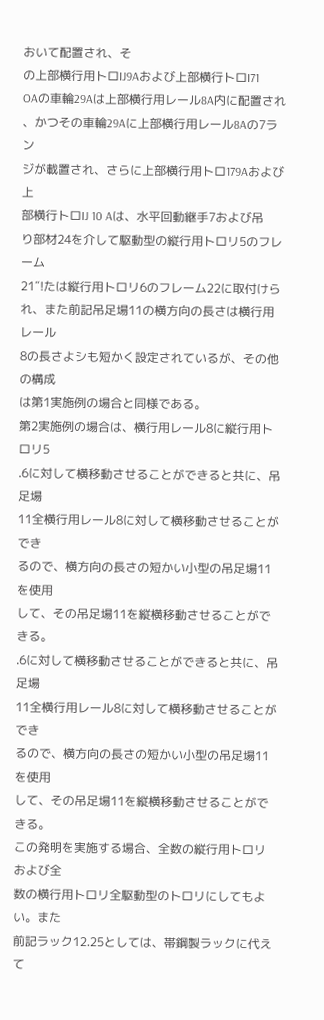おいて配置され、そ
の上部横行用トロIJ9Aおよび上部横行トロI71
OAの車輪29Aは上部横行用レール8A内に配置され
、かつその車輪29Aに上部横行用レール8Aの7ラン
ジが載置され、さらに上部横行用トロ179Aおよび上
部横行トロIJ 10 Aは、水平回動継手7および吊
り部材24を介して駆動型の縦行用トロリ5のフレーム
21″!たは縦行用トロリ6のフレーム22に取付けら
れ、また前記吊足場11の横方向の長さは横行用レール
8の長さよシも短かく設定されているが、その他の構成
は第1実施例の場合と同様である。
第2実施例の場合は、横行用レール8に縦行用トロリ5
.6に対して横移動させることができると共に、吊足場
11全横行用レール8に対して横移動させることができ
るので、横方向の長さの短かい小型の吊足場11を使用
して、その吊足場11を縦横移動させることができる。
.6に対して横移動させることができると共に、吊足場
11全横行用レール8に対して横移動させることができ
るので、横方向の長さの短かい小型の吊足場11を使用
して、その吊足場11を縦横移動させることができる。
この発明を実施する場合、全数の縦行用トロリおよび全
数の横行用トロリ全駆動型のトロリにしてもよい。また
前記ラック12.25としては、帯鋼製ラックに代えて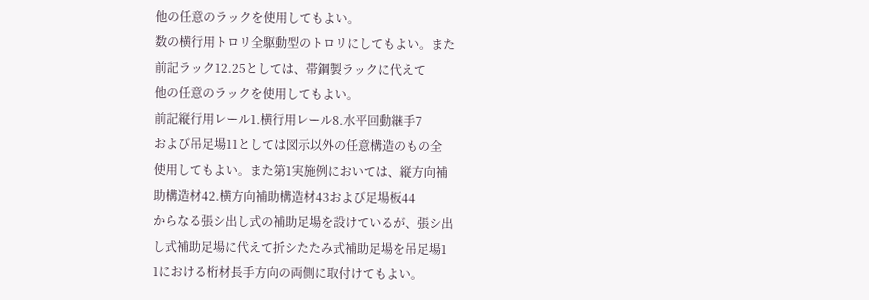他の任意のラックを使用してもよい。
数の横行用トロリ全駆動型のトロリにしてもよい。また
前記ラック12.25としては、帯鋼製ラックに代えて
他の任意のラックを使用してもよい。
前記縦行用レール1.横行用レール8.水平回動継手7
および吊足場11としては図示以外の任意構造のもの全
使用してもよい。また第1実施例においては、縦方向補
助構造材42.横方向補助構造材43および足場板44
からなる張シ出し式の補助足場を設けているが、張シ出
し式補助足場に代えて折シたたみ式補助足場を吊足場1
1における桁材長手方向の両側に取付けてもよい。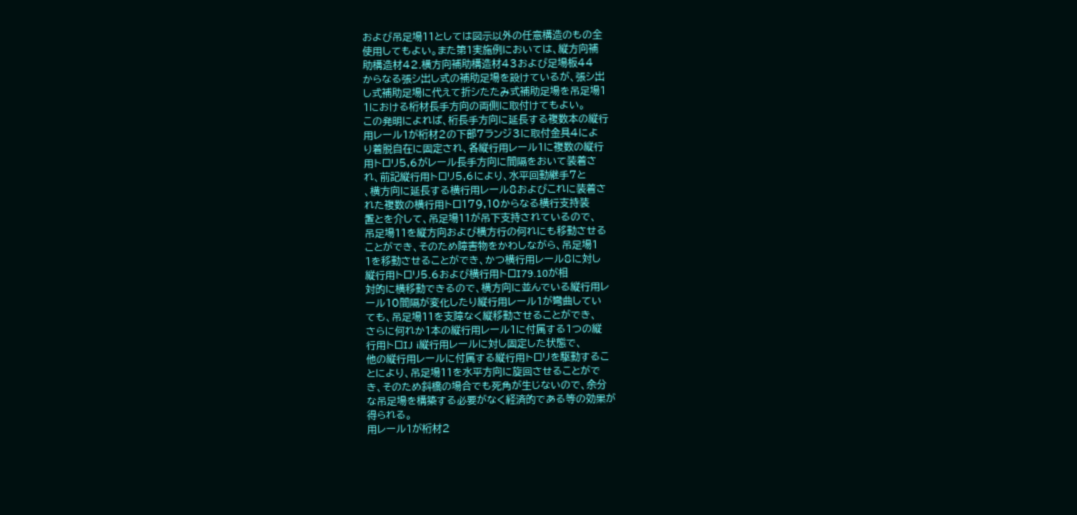および吊足場11としては図示以外の任意構造のもの全
使用してもよい。また第1実施例においては、縦方向補
助構造材42.横方向補助構造材43および足場板44
からなる張シ出し式の補助足場を設けているが、張シ出
し式補助足場に代えて折シたたみ式補助足場を吊足場1
1における桁材長手方向の両側に取付けてもよい。
この発明によれば、桁長手方向に延長する複数本の縦行
用レール1が桁材2の下部7ランジ3に取付金具4によ
り着脱自在に固定され、各縦行用レール1に複数の縦行
用トロリ5,6がレール長手方向に間隔をおいて装着さ
れ、前記縦行用トロリ5,6により、水平回動継手7と
、横方向に延長する横行用レール8およびこれに装着さ
れた複数の横行用トロ179,10からなる横行支持装
置とを介して、吊足場11が吊下支持されているので、
吊足場11を縦方向および横方行の何れにも移動させる
ことができ、そのため障害物をかわしながら、吊足場1
1を移動させることができ、かつ横行用レール8に対し
縦行用トロリ5.6および横行用トロI79.10が相
対的に横移動できるので、横方向に並んでいる縦行用レ
ール10間隔が変化したり縦行用レール1が彎曲してい
ても、吊足場11を支障なく縦移動させることができ、
さらに何れか1本の縦行用レール1に付属する1つの縦
行用トロIJ i縦行用レールに対し固定した状態で、
他の縦行用レールに付属する縦行用トロリを駆動するこ
とにより、吊足場11を水平方向に旋回させることがで
き、そのため斜橋の場合でも死角が生じないので、余分
な吊足場を構築する必要がなく経済的である等の効果が
得られる。
用レール1が桁材2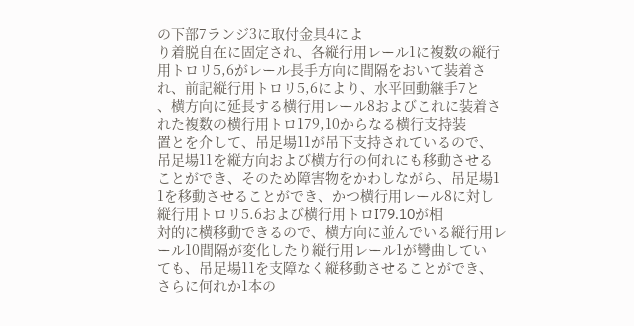の下部7ランジ3に取付金具4によ
り着脱自在に固定され、各縦行用レール1に複数の縦行
用トロリ5,6がレール長手方向に間隔をおいて装着さ
れ、前記縦行用トロリ5,6により、水平回動継手7と
、横方向に延長する横行用レール8およびこれに装着さ
れた複数の横行用トロ179,10からなる横行支持装
置とを介して、吊足場11が吊下支持されているので、
吊足場11を縦方向および横方行の何れにも移動させる
ことができ、そのため障害物をかわしながら、吊足場1
1を移動させることができ、かつ横行用レール8に対し
縦行用トロリ5.6および横行用トロI79.10が相
対的に横移動できるので、横方向に並んでいる縦行用レ
ール10間隔が変化したり縦行用レール1が彎曲してい
ても、吊足場11を支障なく縦移動させることができ、
さらに何れか1本の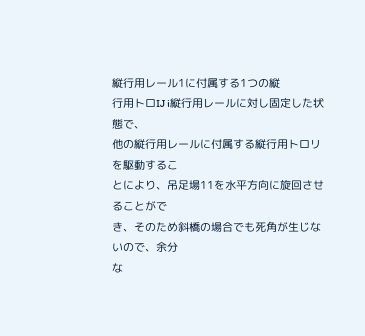縦行用レール1に付属する1つの縦
行用トロIJ i縦行用レールに対し固定した状態で、
他の縦行用レールに付属する縦行用トロリを駆動するこ
とにより、吊足場11を水平方向に旋回させることがで
き、そのため斜橋の場合でも死角が生じないので、余分
な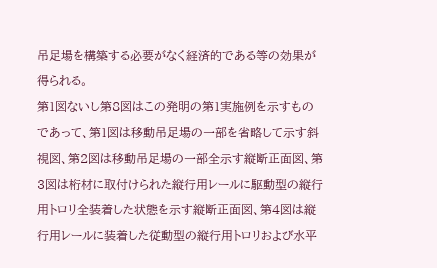吊足場を構築する必要がなく経済的である等の効果が
得られる。
第1図ないし第8図はこの発明の第1実施例を示すもの
であって、第1図は移動吊足場の一部を省略して示す斜
視図、第2図は移動吊足場の一部全示す縦断正面図、第
3図は桁材に取付けられた縦行用レールに駆動型の縦行
用トロリ全装着した状態を示す縦断正面図、第4図は縦
行用レールに装着した従動型の縦行用トロリおよび水平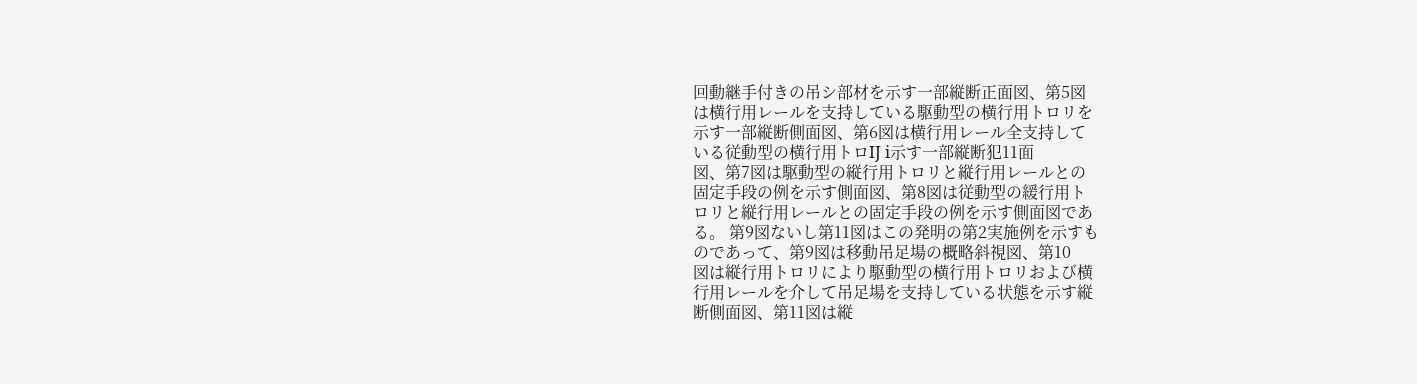回動継手付きの吊シ部材を示す一部縦断正面図、第5図
は横行用レールを支持している駆動型の横行用トロリを
示す一部縦断側面図、第6図は横行用レール全支持して
いる従動型の横行用トロIJ i示す一部縦断犯11面
図、第7図は駆動型の縦行用トロリと縦行用レールとの
固定手段の例を示す側面図、第8図は従動型の緩行用ト
ロリと縦行用レールとの固定手段の例を示す側面図であ
る。 第9図ないし第11図はこの発明の第2実施例を示すも
のであって、第9図は移動吊足場の概略斜視図、第10
図は縦行用トロリにより駆動型の横行用トロリおよび横
行用レールを介して吊足場を支持している状態を示す縦
断側面図、第11図は縦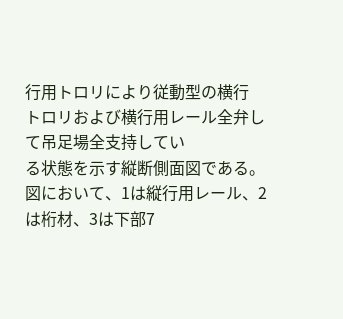行用トロリにより従動型の横行
トロリおよび横行用レール全弁して吊足場全支持してい
る状態を示す縦断側面図である。 図において、1は縦行用レール、2は桁材、3は下部7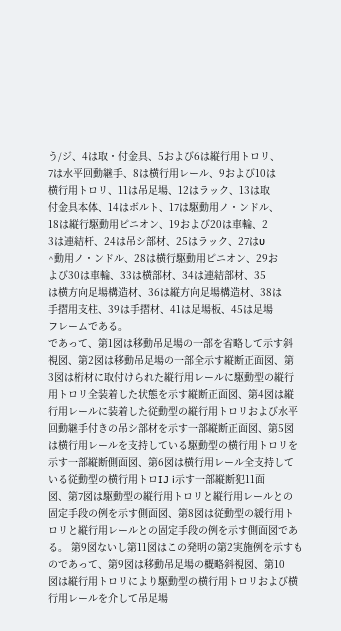う/ジ、4は取・付金具、5および6は縦行用トロリ、
7は水平回動継手、8は横行用レール、9および10は
横行用トロリ、11は吊足場、12はラック、13は取
付金具本体、14はボルト、17は駆動用ノ・ンドル、
18は縦行駆動用ピニオン、19および20は車輪、2
3は連結杆、24は吊シ部材、25はラック、27はυ
^動用ノ・ンドル、28は横行駆動用ピニオン、29お
よび30は車輪、33は横部材、34は連結部材、35
は横方向足場構造材、36は縦方向足場構造材、38は
手摺用支柱、39は手摺材、41は足場板、45は足場
フレームである。
であって、第1図は移動吊足場の一部を省略して示す斜
視図、第2図は移動吊足場の一部全示す縦断正面図、第
3図は桁材に取付けられた縦行用レールに駆動型の縦行
用トロリ全装着した状態を示す縦断正面図、第4図は縦
行用レールに装着した従動型の縦行用トロリおよび水平
回動継手付きの吊シ部材を示す一部縦断正面図、第5図
は横行用レールを支持している駆動型の横行用トロリを
示す一部縦断側面図、第6図は横行用レール全支持して
いる従動型の横行用トロIJ i示す一部縦断犯11面
図、第7図は駆動型の縦行用トロリと縦行用レールとの
固定手段の例を示す側面図、第8図は従動型の緩行用ト
ロリと縦行用レールとの固定手段の例を示す側面図であ
る。 第9図ないし第11図はこの発明の第2実施例を示すも
のであって、第9図は移動吊足場の概略斜視図、第10
図は縦行用トロリにより駆動型の横行用トロリおよび横
行用レールを介して吊足場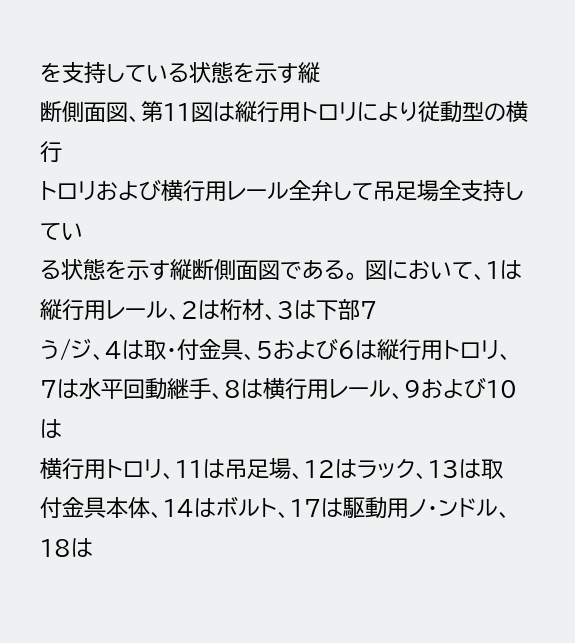を支持している状態を示す縦
断側面図、第11図は縦行用トロリにより従動型の横行
トロリおよび横行用レール全弁して吊足場全支持してい
る状態を示す縦断側面図である。 図において、1は縦行用レール、2は桁材、3は下部7
う/ジ、4は取・付金具、5および6は縦行用トロリ、
7は水平回動継手、8は横行用レール、9および10は
横行用トロリ、11は吊足場、12はラック、13は取
付金具本体、14はボルト、17は駆動用ノ・ンドル、
18は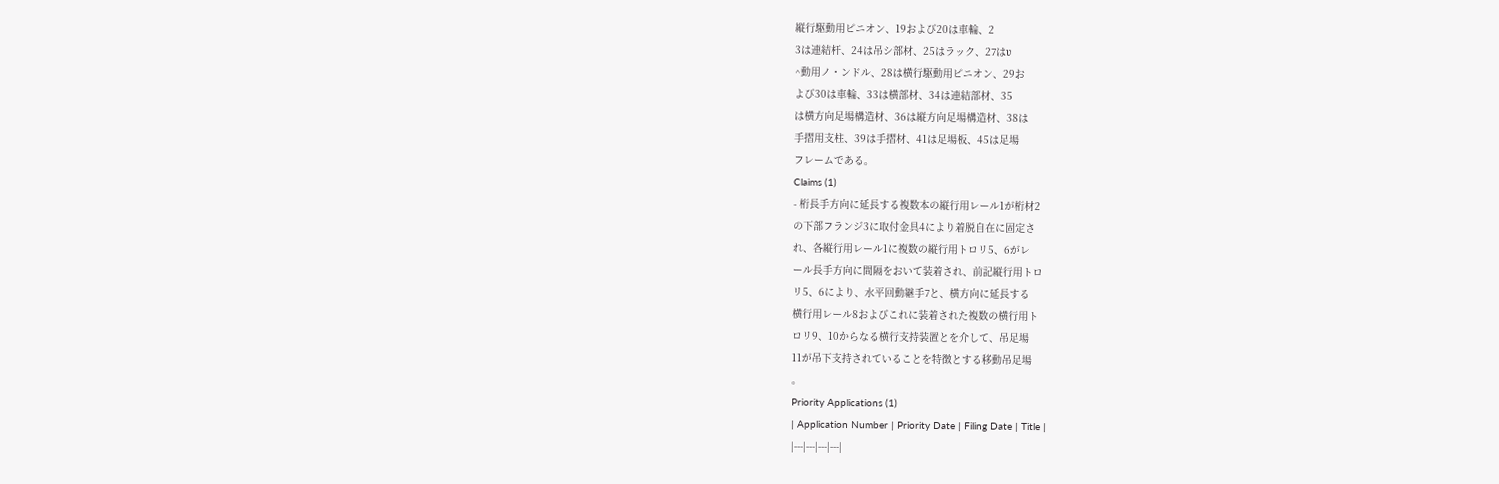縦行駆動用ピニオン、19および20は車輪、2
3は連結杆、24は吊シ部材、25はラック、27はυ
^動用ノ・ンドル、28は横行駆動用ピニオン、29お
よび30は車輪、33は横部材、34は連結部材、35
は横方向足場構造材、36は縦方向足場構造材、38は
手摺用支柱、39は手摺材、41は足場板、45は足場
フレームである。
Claims (1)
- 桁長手方向に延長する複数本の縦行用レール1が桁材2
の下部フランジ3に取付金具4により着脱自在に固定さ
れ、各縦行用レール1に複数の縦行用トロリ5、6がレ
ール長手方向に間隔をおいて装着され、前記縦行用トロ
リ5、6により、水平回動継手7と、横方向に延長する
横行用レール8およびこれに装着された複数の横行用ト
ロリ9、10からなる横行支持装置とを介して、吊足場
11が吊下支持されていることを特徴とする移動吊足場
。
Priority Applications (1)
| Application Number | Priority Date | Filing Date | Title |
|---|---|---|---|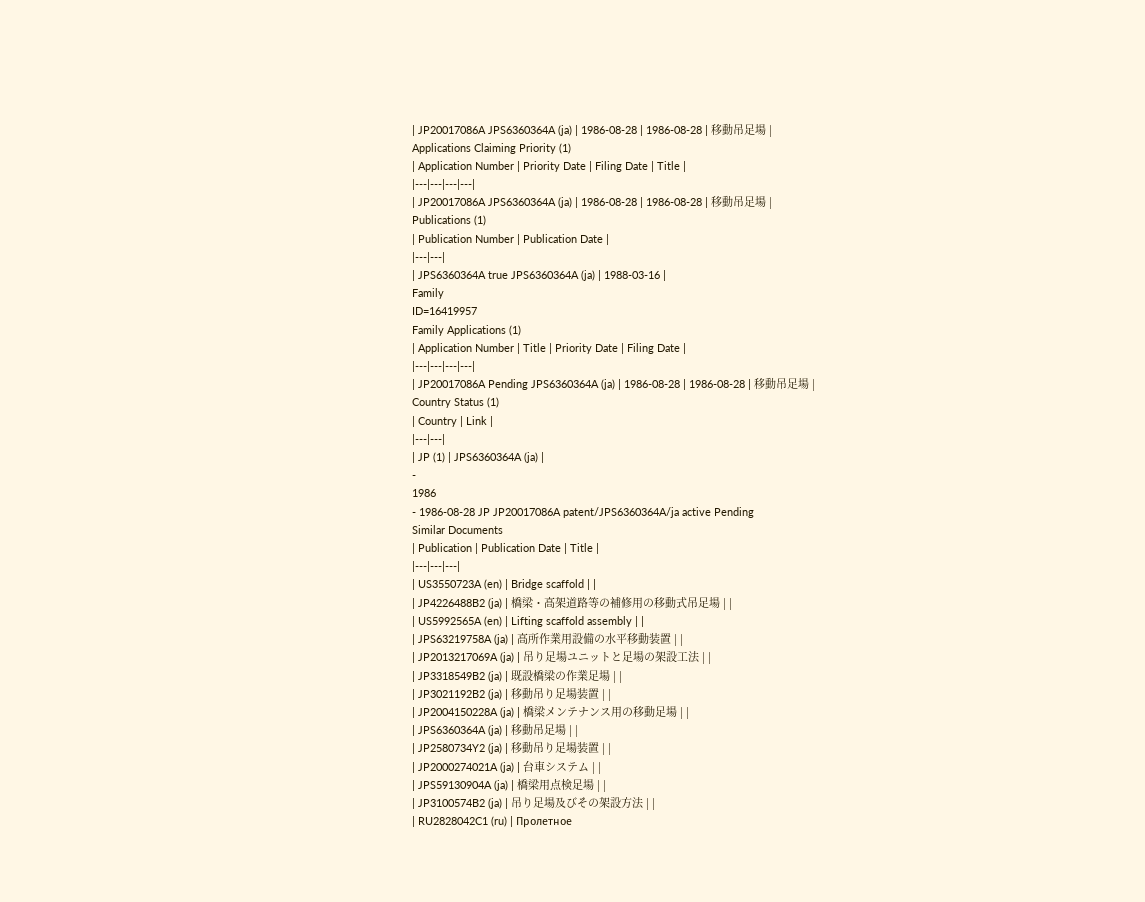| JP20017086A JPS6360364A (ja) | 1986-08-28 | 1986-08-28 | 移動吊足場 |
Applications Claiming Priority (1)
| Application Number | Priority Date | Filing Date | Title |
|---|---|---|---|
| JP20017086A JPS6360364A (ja) | 1986-08-28 | 1986-08-28 | 移動吊足場 |
Publications (1)
| Publication Number | Publication Date |
|---|---|
| JPS6360364A true JPS6360364A (ja) | 1988-03-16 |
Family
ID=16419957
Family Applications (1)
| Application Number | Title | Priority Date | Filing Date |
|---|---|---|---|
| JP20017086A Pending JPS6360364A (ja) | 1986-08-28 | 1986-08-28 | 移動吊足場 |
Country Status (1)
| Country | Link |
|---|---|
| JP (1) | JPS6360364A (ja) |
-
1986
- 1986-08-28 JP JP20017086A patent/JPS6360364A/ja active Pending
Similar Documents
| Publication | Publication Date | Title |
|---|---|---|
| US3550723A (en) | Bridge scaffold | |
| JP4226488B2 (ja) | 橋梁・高架道路等の補修用の移動式吊足場 | |
| US5992565A (en) | Lifting scaffold assembly | |
| JPS63219758A (ja) | 高所作業用設備の水平移動装置 | |
| JP2013217069A (ja) | 吊り足場ユニットと足場の架設工法 | |
| JP3318549B2 (ja) | 既設橋梁の作業足場 | |
| JP3021192B2 (ja) | 移動吊り足場装置 | |
| JP2004150228A (ja) | 橋梁メンテナンス用の移動足場 | |
| JPS6360364A (ja) | 移動吊足場 | |
| JP2580734Y2 (ja) | 移動吊り足場装置 | |
| JP2000274021A (ja) | 台車システム | |
| JPS59130904A (ja) | 橋梁用点検足場 | |
| JP3100574B2 (ja) | 吊り足場及びその架設方法 | |
| RU2828042C1 (ru) | Пролетное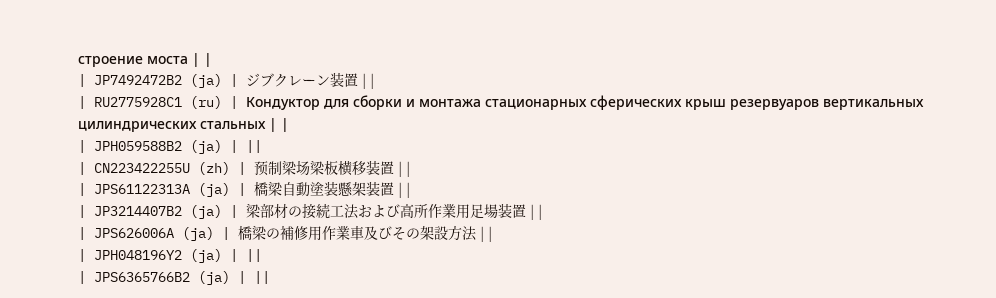строение моста | |
| JP7492472B2 (ja) | ジブクレーン装置 | |
| RU2775928C1 (ru) | Кондуктор для сборки и монтажа стационарных сферических крыш резервуаров вертикальных цилиндрических стальных | |
| JPH059588B2 (ja) | ||
| CN223422255U (zh) | 预制梁场梁板横移装置 | |
| JPS61122313A (ja) | 橋梁自動塗装懸架装置 | |
| JP3214407B2 (ja) | 梁部材の接続工法および高所作業用足場装置 | |
| JPS626006A (ja) | 橋梁の補修用作業車及びその架設方法 | |
| JPH048196Y2 (ja) | ||
| JPS6365766B2 (ja) | ||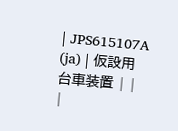| JPS615107A (ja) | 仮設用台車装置 | |
|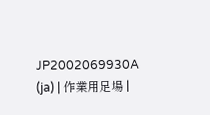JP2002069930A (ja) | 作業用足場 |